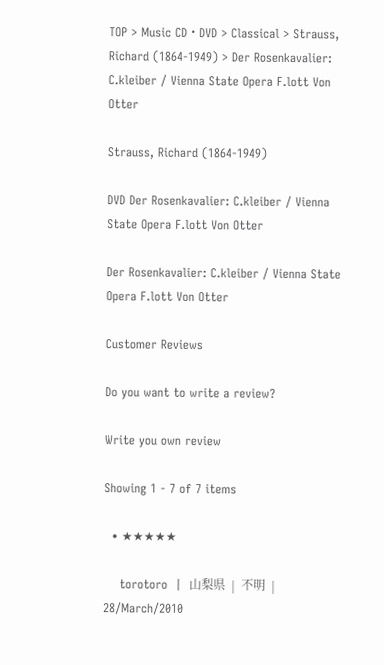TOP > Music CD・DVD > Classical > Strauss, Richard (1864-1949) > Der Rosenkavalier: C.kleiber / Vienna State Opera F.lott Von Otter

Strauss, Richard (1864-1949)

DVD Der Rosenkavalier: C.kleiber / Vienna State Opera F.lott Von Otter

Der Rosenkavalier: C.kleiber / Vienna State Opera F.lott Von Otter

Customer Reviews

Do you want to write a review?

Write you own review

Showing 1 - 7 of 7 items

  • ★★★★★

    torotoro  |  山梨県  |  不明  |  28/March/2010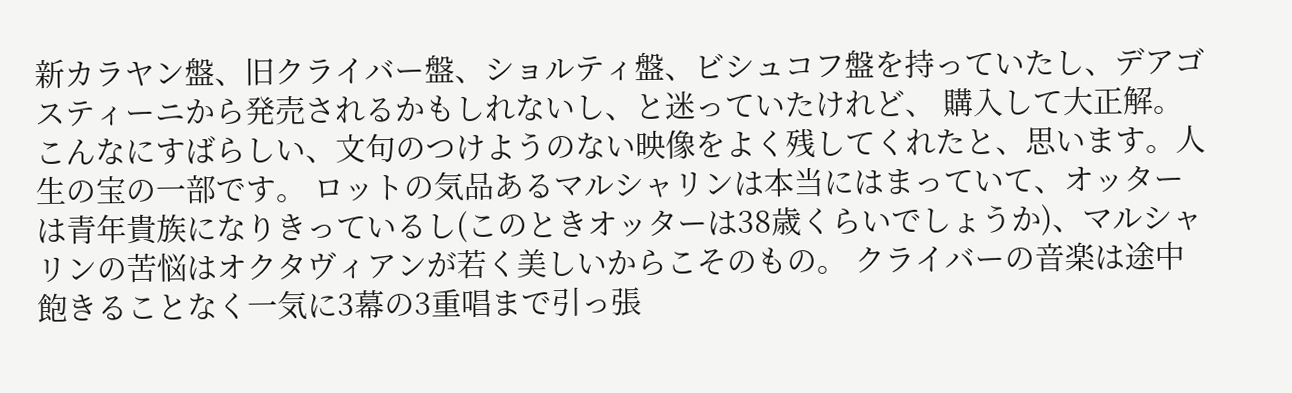新カラヤン盤、旧クライバー盤、ショルティ盤、ビシュコフ盤を持っていたし、デアゴスティーニから発売されるかもしれないし、と迷っていたけれど、 購入して大正解。こんなにすばらしい、文句のつけようのない映像をよく残してくれたと、思います。人生の宝の一部です。 ロットの気品あるマルシャリンは本当にはまっていて、オッターは青年貴族になりきっているし(このときオッターは38歳くらいでしょうか)、マルシャリンの苦悩はオクタヴィアンが若く美しいからこそのもの。 クライバーの音楽は途中飽きることなく一気に3幕の3重唱まで引っ張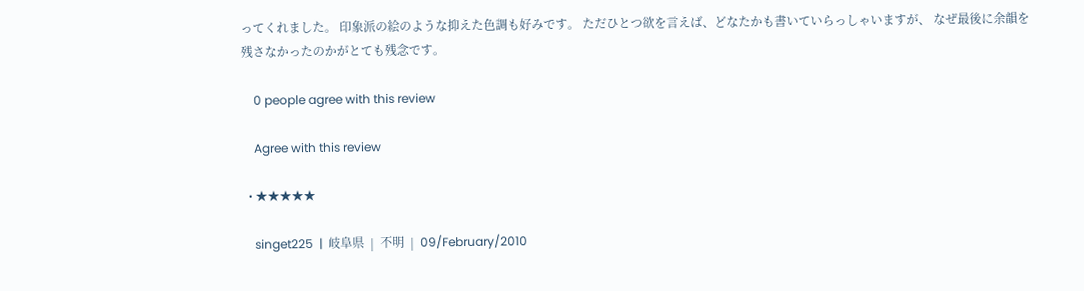ってくれました。 印象派の絵のような抑えた色調も好みです。 ただひとつ欲を言えば、どなたかも書いていらっしゃいますが、 なぜ最後に余韻を残さなかったのかがとても残念です。

    0 people agree with this review

    Agree with this review

  • ★★★★★

    singet225  |  岐阜県  |  不明  |  09/February/2010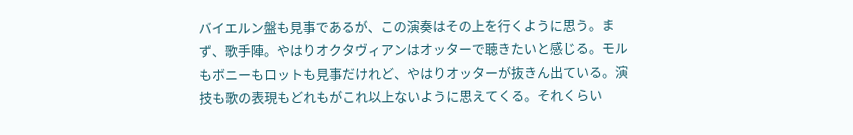バイエルン盤も見事であるが、この演奏はその上を行くように思う。まず、歌手陣。やはりオクタヴィアンはオッターで聴きたいと感じる。モルもボニーもロットも見事だけれど、やはりオッターが抜きん出ている。演技も歌の表現もどれもがこれ以上ないように思えてくる。それくらい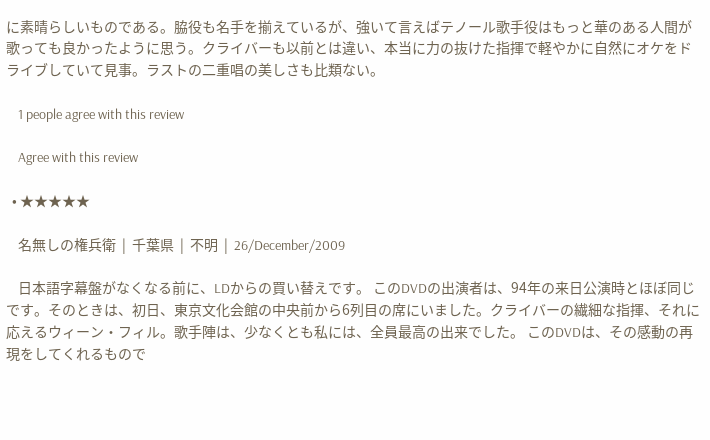に素晴らしいものである。脇役も名手を揃えているが、強いて言えばテノール歌手役はもっと華のある人間が歌っても良かったように思う。クライバーも以前とは違い、本当に力の抜けた指揮で軽やかに自然にオケをドライブしていて見事。ラストの二重唱の美しさも比類ない。

    1 people agree with this review

    Agree with this review

  • ★★★★★

    名無しの権兵衛  |  千葉県  |  不明  |  26/December/2009

    日本語字幕盤がなくなる前に、LDからの買い替えです。 このDVDの出演者は、94年の来日公演時とほぼ同じです。そのときは、初日、東京文化会館の中央前から6列目の席にいました。クライバーの繊細な指揮、それに応えるウィーン・フィル。歌手陣は、少なくとも私には、全員最高の出来でした。 このDVDは、その感動の再現をしてくれるもので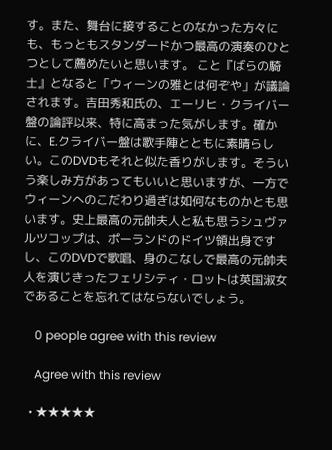す。また、舞台に接することのなかった方々にも、もっともスタンダードかつ最高の演奏のひとつとして薦めたいと思います。 こと『ばらの騎士』となると「ウィーンの雅とは何ぞや」が議論されます。吉田秀和氏の、エーリヒ・クライバー盤の論評以来、特に高まった気がします。確かに、E.クライバー盤は歌手陣とともに素晴らしい。このDVDもそれと似た香りがします。そういう楽しみ方があってもいいと思いますが、一方でウィーンへのこだわり過ぎは如何なものかとも思います。史上最高の元帥夫人と私も思うシュヴァルツコップは、ポーランドのドイツ領出身ですし、このDVDで歌唱、身のこなしで最高の元帥夫人を演じきったフェリシティ・ロットは英国淑女であることを忘れてはならないでしょう。

    0 people agree with this review

    Agree with this review

  • ★★★★★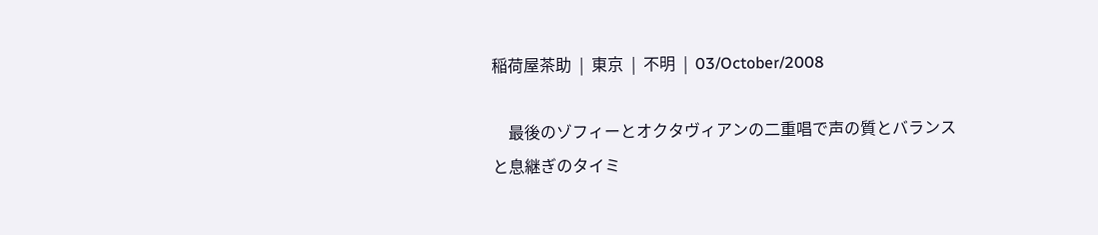稲荷屋茶助  |  東京  |  不明  |  03/October/2008

    最後のゾフィーとオクタヴィアンの二重唱で声の質とバランスと息継ぎのタイミ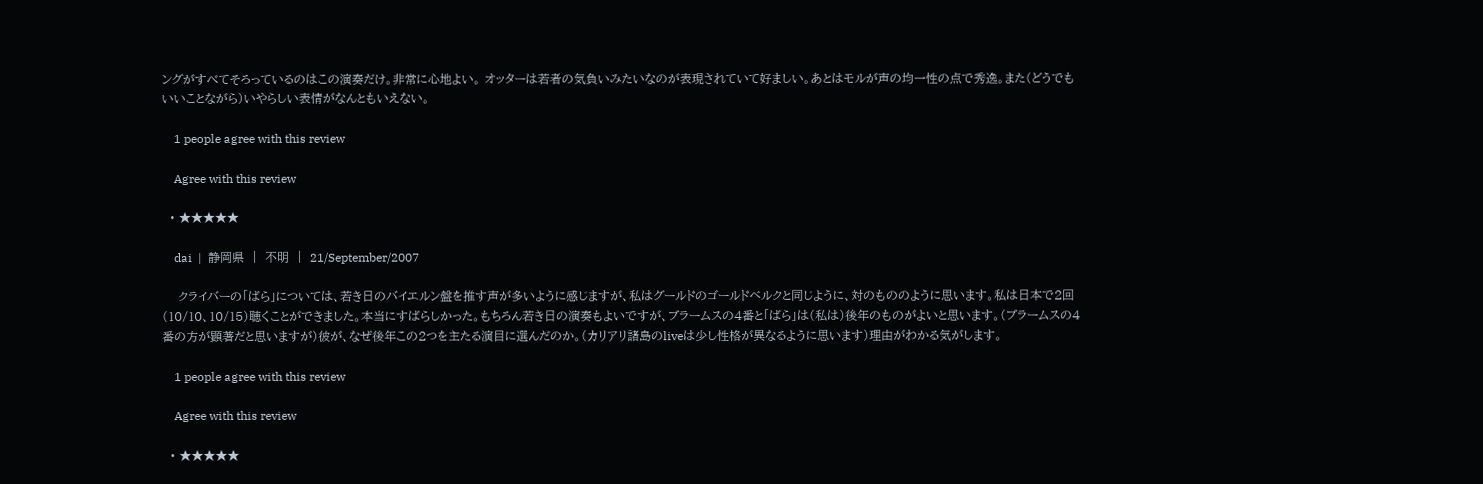ングがすべてそろっているのはこの演奏だけ。非常に心地よい。 オッターは若者の気負いみたいなのが表現されていて好ましい。あとはモルが声の均一性の点で秀逸。また(どうでもいいことながら)いやらしい表情がなんともいえない。

    1 people agree with this review

    Agree with this review

  • ★★★★★

    dai  |  静岡県  |  不明  |  21/September/2007

    クライバーの「ばら」については、若き日のバイエルン盤を推す声が多いように感じますが、私はグールドのゴールドベルクと同じように、対のもののように思います。私は日本で2回(10/10、10/15)聴くことができました。本当にすばらしかった。もちろん若き日の演奏もよいですが、ブラームスの4番と「ばら」は(私は)後年のものがよいと思います。(ブラームスの4番の方が顕著だと思いますが)彼が、なぜ後年この2つを主たる演目に選んだのか。(カリアリ諸島のliveは少し性格が異なるように思います)理由がわかる気がします。

    1 people agree with this review

    Agree with this review

  • ★★★★★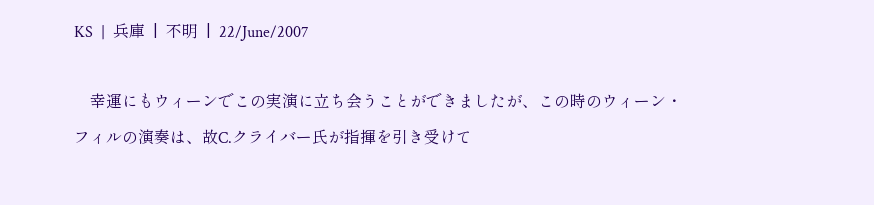KS  |  兵庫  |  不明  |  22/June/2007

    幸運にもウィーンでこの実演に立ち会うことができましたが、この時のウィーン・フィルの演奏は、故C.クライバー氏が指揮を引き受けて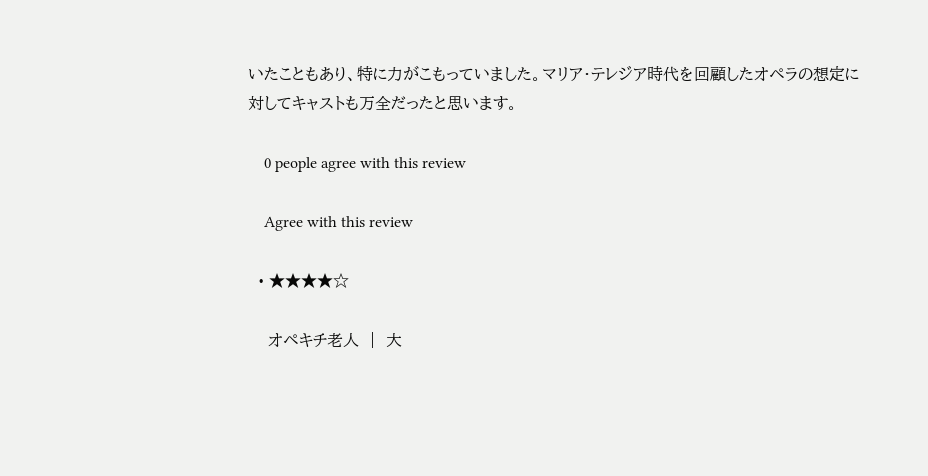いたこともあり、特に力がこもっていました。マリア・テレジア時代を回顧したオペラの想定に対してキャストも万全だったと思います。

    0 people agree with this review

    Agree with this review

  • ★★★★☆

    オペキチ老人  |  大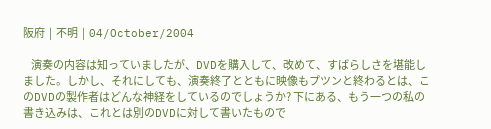阪府  |  不明  |  04/October/2004

    演奏の内容は知っていましたが、DVDを購入して、改めて、すばらしさを堪能しました。しかし、それにしても、演奏終了とともに映像もプツンと終わるとは、このDVDの製作者はどんな神経をしているのでしょうか? 下にある、もう一つの私の書き込みは、これとは別のDVDに対して書いたもので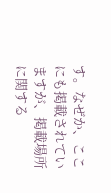す。なぜか、ここにも掲載されていますが、掲載場所に関する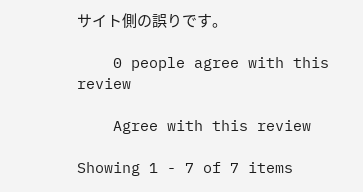サイト側の誤りです。

    0 people agree with this review

    Agree with this review

Showing 1 - 7 of 7 items